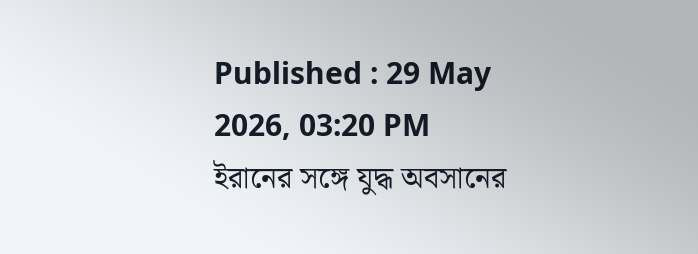Published : 29 May 2026, 03:20 PM
ইরানের সঙ্গে যুদ্ধ অবসানের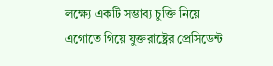লক্ষ্যে একটি সম্ভাব্য চুক্তি নিয়ে এগোতে গিয়ে যুক্তরাষ্ট্রের প্রেসিডেন্ট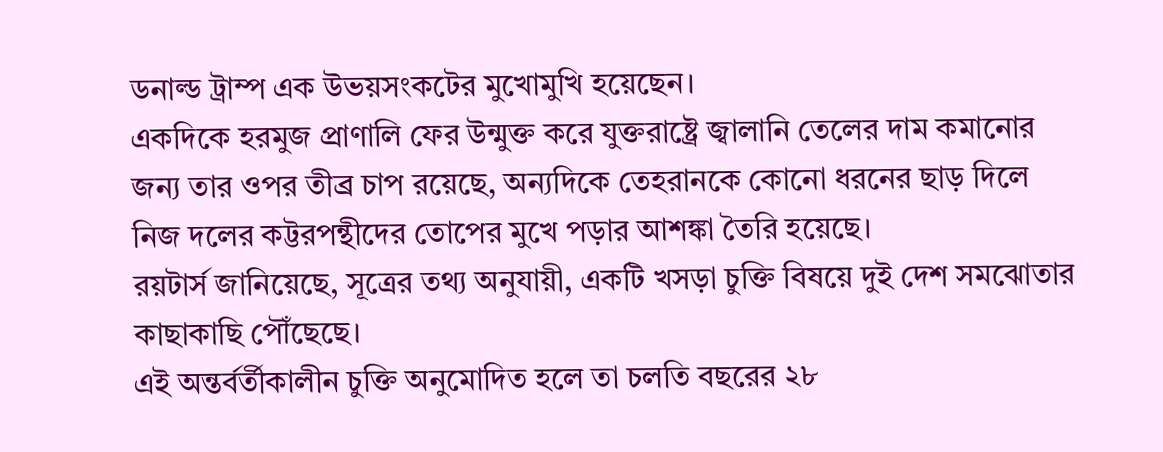ডনাল্ড ট্রাম্প এক উভয়সংকটের মুখোমুখি হয়েছেন।
একদিকে হরমুজ প্রাণালি ফের উন্মুক্ত করে যুক্তরাষ্ট্রে জ্বালানি তেলের দাম কমানোর জন্য তার ওপর তীব্র চাপ রয়েছে, অন্যদিকে তেহরানকে কোনো ধরনের ছাড় দিলে নিজ দলের কট্টরপন্থীদের তোপের মুখে পড়ার আশঙ্কা তৈরি হয়েছে।
রয়টার্স জানিয়েছে, সূত্রের তথ্য অনুযায়ী, একটি খসড়া চুক্তি বিষয়ে দুই দেশ সমঝোতার কাছাকাছি পৌঁছেছে।
এই অন্তর্বর্তীকালীন চুক্তি অনুমোদিত হলে তা চলতি বছরের ২৮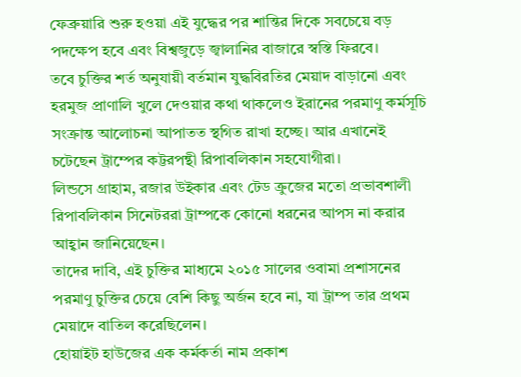ফেব্রুয়ারি শুরু হওয়া এই যুদ্ধের পর শান্তির দিকে সবচেয়ে বড় পদক্ষেপ হবে এবং বিশ্বজুড়ে জ্বালানির বাজারে স্বস্তি ফিরবে।
তবে চুক্তির শর্ত অনুযায়ী বর্তমান যুদ্ধবিরতির মেয়াদ বাড়ানো এবং হরমুজ প্রাণালি খুলে দেওয়ার কথা থাকলেও ইরানের পরমাণু কর্মসূচি সংক্রান্ত আলোচনা আপাতত স্থগিত রাখা হচ্ছে। আর এখানেই চটেছেন ট্রাম্পের কট্টরপন্থী রিপাবলিকান সহযোগীরা।
লিন্ডসে গ্রাহাম, রজার উইকার এবং টেড ক্রুজের মতো প্রভাবশালী রিপাবলিকান সিনেটররা ট্রাম্পকে কোনো ধরনের আপস না করার আহ্বান জানিয়েছেন।
তাদের দাবি, এই চুক্তির মাধ্যমে ২০১৫ সালের ওবামা প্রশাসনের পরমাণু চুক্তির চেয়ে বেশি কিছু অর্জন হবে না, যা ট্রাম্প তার প্রথম মেয়াদে বাতিল করেছিলেন।
হোয়াইট হাউজের এক কর্মকর্তা নাম প্রকাশ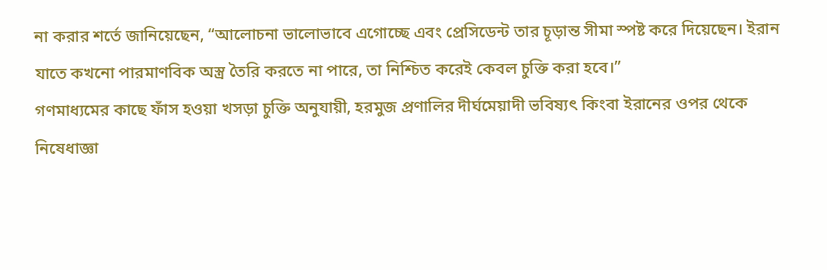না করার শর্তে জানিয়েছেন, “আলোচনা ভালোভাবে এগোচ্ছে এবং প্রেসিডেন্ট তার চূড়ান্ত সীমা স্পষ্ট করে দিয়েছেন। ইরান যাতে কখনো পারমাণবিক অস্ত্র তৈরি করতে না পারে, তা নিশ্চিত করেই কেবল চুক্তি করা হবে।”
গণমাধ্যমের কাছে ফাঁস হওয়া খসড়া চুক্তি অনুযায়ী, হরমুজ প্রণালির দীর্ঘমেয়াদী ভবিষ্যৎ কিংবা ইরানের ওপর থেকে নিষেধাজ্ঞা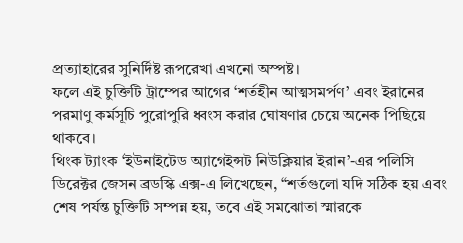প্রত্যাহারের সুনির্দিষ্ট রূপরেখা এখনো অস্পষ্ট।
ফলে এই চুক্তিটি ট্রাম্পের আগের ‘শর্তহীন আত্মসমর্পণ’ এবং ইরানের পরমাণু কর্মসূচি পুরোপুরি ধ্বংস করার ঘোষণার চেয়ে অনেক পিছিয়ে থাকবে।
থিংক ট্যাংক ‘ইউনাইটেড অ্যাগেইন্সট নিউক্লিয়ার ইরান’-এর পলিসি ডিরেক্টর জেসন ব্রডস্কি এক্স-এ লিখেছেন, “শর্তগুলো যদি সঠিক হয় এবং শেষ পর্যন্ত চুক্তিটি সম্পন্ন হয়, তবে এই সমঝোতা স্মারকে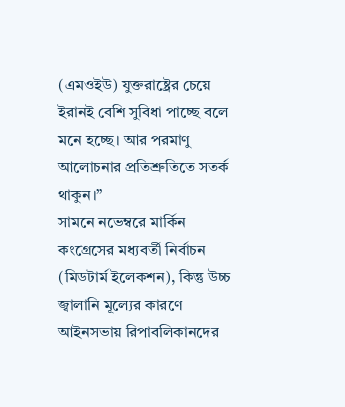(এমওইউ) যুক্তরাষ্ট্রের চেয়ে ইরানই বেশি সুবিধা পাচ্ছে বলে মনে হচ্ছে। আর পরমাণু আলোচনার প্রতিশ্রুতিতে সতর্ক থাকুন।”
সামনে নভেম্বরে মার্কিন কংগ্রেসের মধ্যবর্তী নির্বাচন (মিডটার্ম ইলেকশন), কিন্তু উচ্চ জ্বালানি মূল্যের কারণে আইনসভায় রিপাবলিকানদের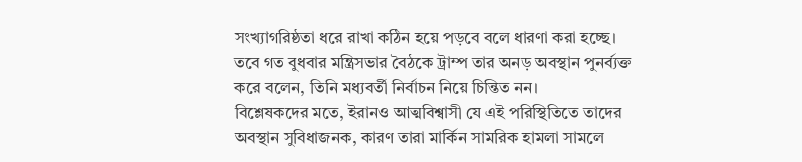সংখ্যাগরিষ্ঠতা ধরে রাখা কঠিন হয়ে পড়বে বলে ধারণা করা হচ্ছে।
তবে গত বুধবার মন্ত্রিসভার বৈঠকে ট্রাম্প তার অনড় অবস্থান পুনর্ব্যক্ত করে বলেন, তিনি মধ্যবর্তী নির্বাচন নিয়ে চিন্তিত নন।
বিশ্লেষকদের মতে, ইরানও আত্মবিশ্বাসী যে এই পরিস্থিতিতে তাদের অবস্থান সুবিধাজনক, কারণ তারা মার্কিন সামরিক হামলা সামলে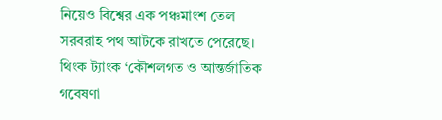নিয়েও বিশ্বের এক পঞ্চমাংশ তেল সরবরাহ পথ আটকে রাখতে পেরেছে।
থিংক ট্যাংক ‘কৌশলগত ও আন্তর্জাতিক গবেষণা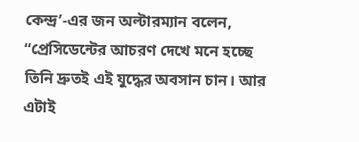কেন্দ্র’-এর জন অল্টারম্যান বলেন, “প্রেসিডেন্টের আচরণ দেখে মনে হচ্ছে তিনি দ্রুতই এই যুদ্ধের অবসান চান। আর এটাই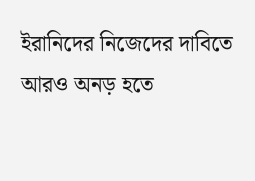ইরানিদের নিজেদের দাবিতে আরও অনড় হতে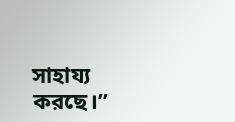সাহায্য করছে।”